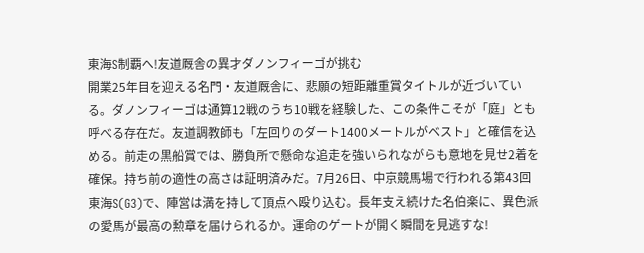東海S制覇へ!友道厩舎の異才ダノンフィーゴが挑む
開業25年目を迎える名門・友道厩舎に、悲願の短距離重賞タイトルが近づいている。ダノンフィーゴは通算12戦のうち10戦を経験した、この条件こそが「庭」とも呼べる存在だ。友道調教師も「左回りのダート1400メートルがベスト」と確信を込める。前走の黒船賞では、勝負所で懸命な追走を強いられながらも意地を見せ2着を確保。持ち前の適性の高さは証明済みだ。7月26日、中京競馬場で行われる第43回東海S(G3)で、陣営は満を持して頂点へ殴り込む。長年支え続けた名伯楽に、異色派の愛馬が最高の勲章を届けられるか。運命のゲートが開く瞬間を見逃すな!